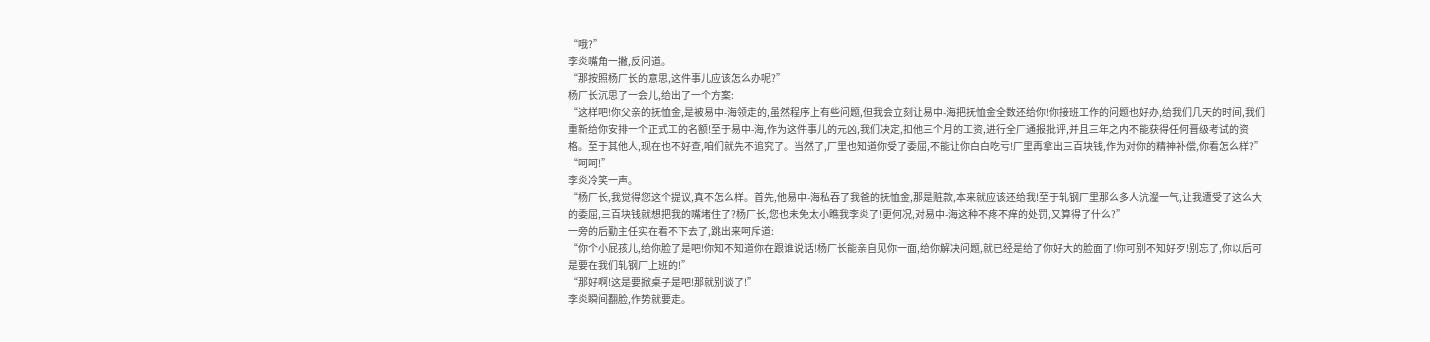“哦?”
李炎嘴角一撇,反问道。
“那按照杨厂长的意思,这件事儿应该怎么办呢?”
杨厂长沉思了一会儿,给出了一个方案:
“这样吧!你父亲的抚恤金,是被易中-海领走的,虽然程序上有些问题,但我会立刻让易中-海把抚恤金全数还给你!你接班工作的问题也好办,给我们几天的时间,我们重新给你安排一个正式工的名额!至于易中-海,作为这件事儿的元凶,我们决定,扣他三个月的工资,进行全厂通报批评,并且三年之内不能获得任何晋级考试的资格。至于其他人,现在也不好查,咱们就先不追究了。当然了,厂里也知道你受了委屈,不能让你白白吃亏!厂里再拿出三百块钱,作为对你的精神补偿,你看怎么样?”
“呵呵!”
李炎冷笑一声。
“杨厂长,我觉得您这个提议,真不怎么样。首先,他易中-海私吞了我爸的抚恤金,那是赃款,本来就应该还给我!至于轧钢厂里那么多人沆瀣一气,让我遭受了这么大的委屈,三百块钱就想把我的嘴堵住了?杨厂长,您也未免太小瞧我李炎了!更何况,对易中-海这种不疼不痒的处罚,又算得了什么?”
一旁的后勤主任实在看不下去了,跳出来呵斥道:
“你个小屁孩儿,给你脸了是吧!你知不知道你在跟谁说话!杨厂长能亲自见你一面,给你解决问题,就已经是给了你好大的脸面了!你可别不知好歹!别忘了,你以后可是要在我们轧钢厂上班的!”
“那好啊!这是要掀桌子是吧!那就别谈了!”
李炎瞬间翻脸,作势就要走。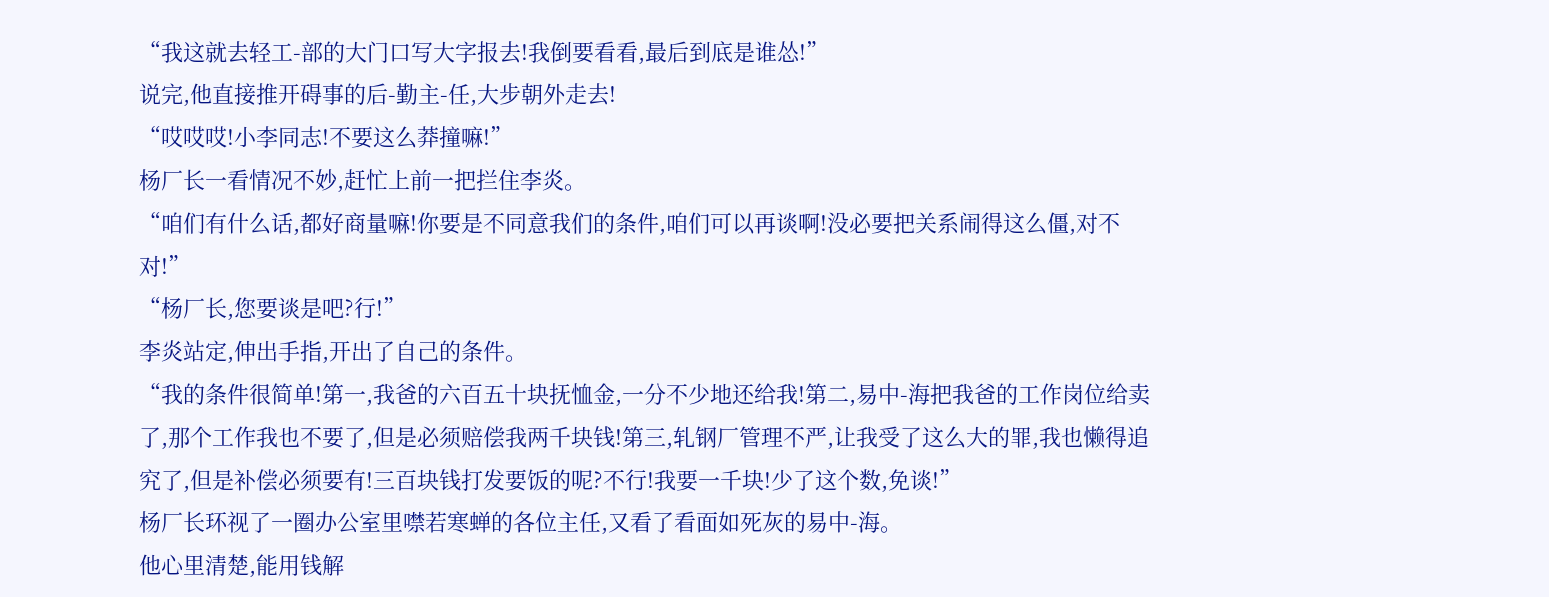“我这就去轻工-部的大门口写大字报去!我倒要看看,最后到底是谁怂!”
说完,他直接推开碍事的后-勤主-任,大步朝外走去!
“哎哎哎!小李同志!不要这么莽撞嘛!”
杨厂长一看情况不妙,赶忙上前一把拦住李炎。
“咱们有什么话,都好商量嘛!你要是不同意我们的条件,咱们可以再谈啊!没必要把关系闹得这么僵,对不对!”
“杨厂长,您要谈是吧?行!”
李炎站定,伸出手指,开出了自己的条件。
“我的条件很简单!第一,我爸的六百五十块抚恤金,一分不少地还给我!第二,易中-海把我爸的工作岗位给卖了,那个工作我也不要了,但是必须赔偿我两千块钱!第三,轧钢厂管理不严,让我受了这么大的罪,我也懒得追究了,但是补偿必须要有!三百块钱打发要饭的呢?不行!我要一千块!少了这个数,免谈!”
杨厂长环视了一圈办公室里噤若寒蝉的各位主任,又看了看面如死灰的易中-海。
他心里清楚,能用钱解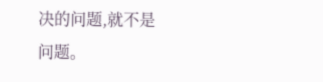决的问题,就不是问题。